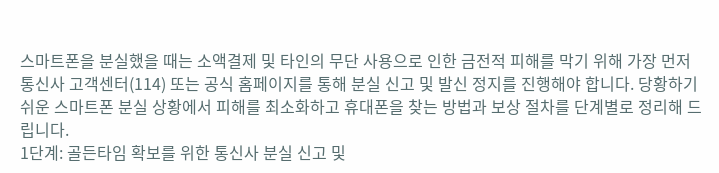스마트폰을 분실했을 때는 소액결제 및 타인의 무단 사용으로 인한 금전적 피해를 막기 위해 가장 먼저 통신사 고객센터(114) 또는 공식 홈페이지를 통해 분실 신고 및 발신 정지를 진행해야 합니다. 당황하기 쉬운 스마트폰 분실 상황에서 피해를 최소화하고 휴대폰을 찾는 방법과 보상 절차를 단계별로 정리해 드립니다.
1단계: 골든타임 확보를 위한 통신사 분실 신고 및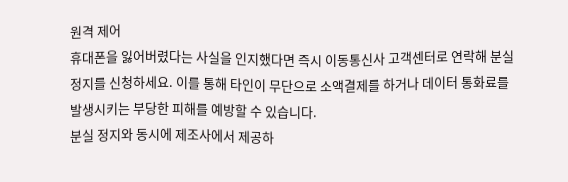원격 제어
휴대폰을 잃어버렸다는 사실을 인지했다면 즉시 이동통신사 고객센터로 연락해 분실 정지를 신청하세요. 이를 통해 타인이 무단으로 소액결제를 하거나 데이터 통화료를 발생시키는 부당한 피해를 예방할 수 있습니다.
분실 정지와 동시에 제조사에서 제공하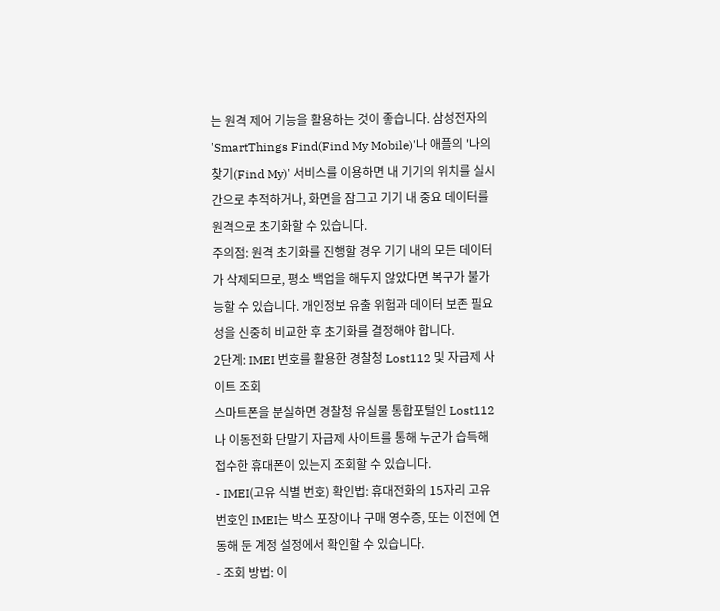는 원격 제어 기능을 활용하는 것이 좋습니다. 삼성전자의 'SmartThings Find(Find My Mobile)'나 애플의 '나의 찾기(Find My)' 서비스를 이용하면 내 기기의 위치를 실시간으로 추적하거나, 화면을 잠그고 기기 내 중요 데이터를 원격으로 초기화할 수 있습니다.
주의점: 원격 초기화를 진행할 경우 기기 내의 모든 데이터가 삭제되므로, 평소 백업을 해두지 않았다면 복구가 불가능할 수 있습니다. 개인정보 유출 위험과 데이터 보존 필요성을 신중히 비교한 후 초기화를 결정해야 합니다.
2단계: IMEI 번호를 활용한 경찰청 Lost112 및 자급제 사이트 조회
스마트폰을 분실하면 경찰청 유실물 통합포털인 Lost112나 이동전화 단말기 자급제 사이트를 통해 누군가 습득해 접수한 휴대폰이 있는지 조회할 수 있습니다.
- IMEI(고유 식별 번호) 확인법: 휴대전화의 15자리 고유 번호인 IMEI는 박스 포장이나 구매 영수증, 또는 이전에 연동해 둔 계정 설정에서 확인할 수 있습니다.
- 조회 방법: 이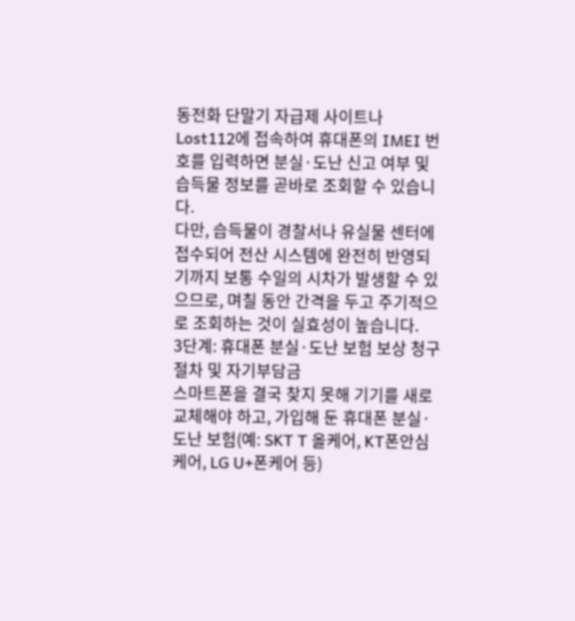동전화 단말기 자급제 사이트나 Lost112에 접속하여 휴대폰의 IMEI 번호를 입력하면 분실·도난 신고 여부 및 습득물 정보를 곧바로 조회할 수 있습니다.
다만, 습득물이 경찰서나 유실물 센터에 접수되어 전산 시스템에 완전히 반영되기까지 보통 수일의 시차가 발생할 수 있으므로, 며칠 동안 간격을 두고 주기적으로 조회하는 것이 실효성이 높습니다.
3단계: 휴대폰 분실·도난 보험 보상 청구 절차 및 자기부담금
스마트폰을 결국 찾지 못해 기기를 새로 교체해야 하고, 가입해 둔 휴대폰 분실·도난 보험(예: SKT T 올케어, KT폰안심케어, LG U+폰케어 등)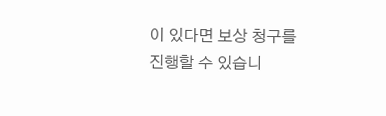이 있다면 보상 청구를 진행할 수 있습니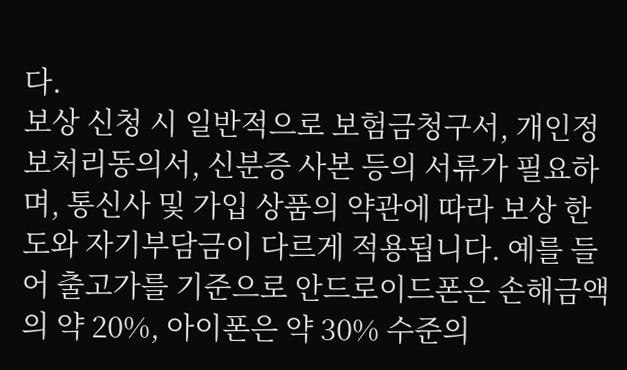다.
보상 신청 시 일반적으로 보험금청구서, 개인정보처리동의서, 신분증 사본 등의 서류가 필요하며, 통신사 및 가입 상품의 약관에 따라 보상 한도와 자기부담금이 다르게 적용됩니다. 예를 들어 출고가를 기준으로 안드로이드폰은 손해금액의 약 20%, 아이폰은 약 30% 수준의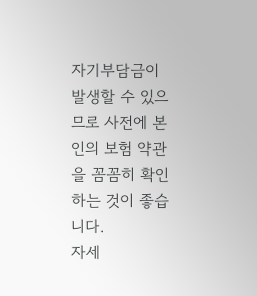자기부담금이 발생할 수 있으므로 사전에 본인의 보험 약관을 꼼꼼히 확인하는 것이 좋습니다.
자세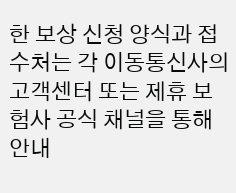한 보상 신청 양식과 접수처는 각 이동통신사의 고객센터 또는 제휴 보험사 공식 채널을 통해 안내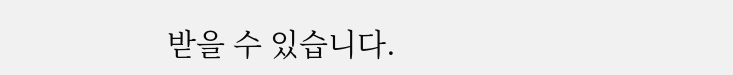받을 수 있습니다.